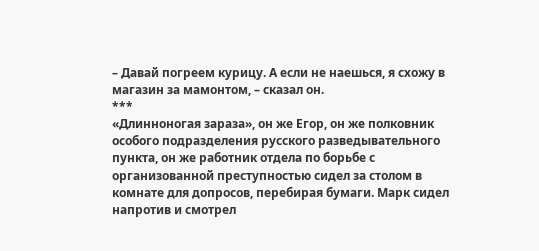– Давай погреем курицу. А если не наешься, я схожу в магазин за мамонтом, – сказал он.
***
«Длинноногая зараза», он же Егор, он же полковник особого подразделения русского разведывательного пункта, он же работник отдела по борьбе с организованной преступностью сидел за столом в комнате для допросов, перебирая бумаги. Марк сидел напротив и смотрел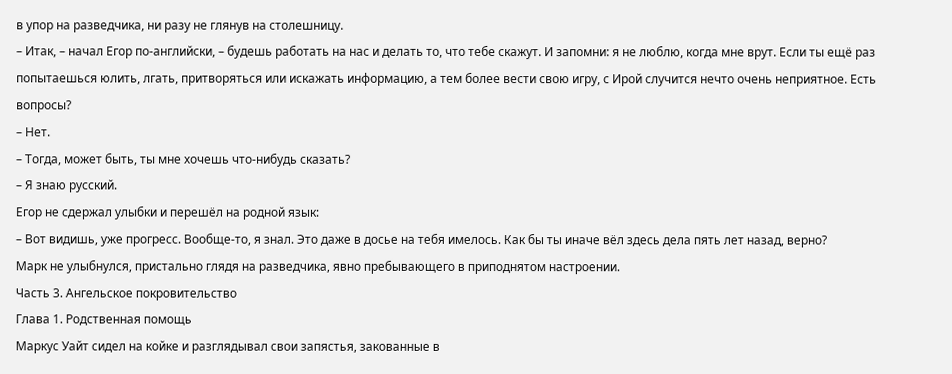в упор на разведчика, ни разу не глянув на столешницу.
– Итак, – начал Егор по-английски, – будешь работать на нас и делать то, что тебе скажут. И запомни: я не люблю, когда мне врут. Если ты ещё раз попытаешься юлить, лгать, притворяться или искажать информацию, а тем более вести свою игру, с Ирой случится нечто очень неприятное. Есть вопросы?
– Нет.
– Тогда, может быть, ты мне хочешь что-нибудь сказать?
– Я знаю русский.
Егор не сдержал улыбки и перешёл на родной язык:
– Вот видишь, уже прогресс. Вообще-то, я знал. Это даже в досье на тебя имелось. Как бы ты иначе вёл здесь дела пять лет назад, верно?
Марк не улыбнулся, пристально глядя на разведчика, явно пребывающего в приподнятом настроении.
Часть 3. Ангельское покровительство
Глава 1. Родственная помощь
Маркус Уайт сидел на койке и разглядывал свои запястья, закованные в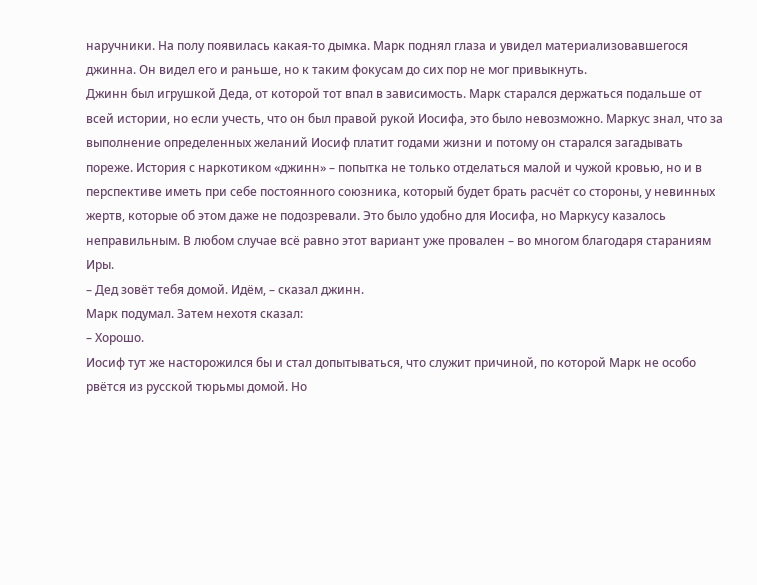наручники. На полу появилась какая-то дымка. Марк поднял глаза и увидел материализовавшегося джинна. Он видел его и раньше, но к таким фокусам до сих пор не мог привыкнуть.
Джинн был игрушкой Деда, от которой тот впал в зависимость. Марк старался держаться подальше от всей истории, но если учесть, что он был правой рукой Иосифа, это было невозможно. Маркус знал, что за выполнение определенных желаний Иосиф платит годами жизни и потому он старался загадывать пореже. История с наркотиком «джинн» – попытка не только отделаться малой и чужой кровью, но и в перспективе иметь при себе постоянного союзника, который будет брать расчёт со стороны, у невинных жертв, которые об этом даже не подозревали. Это было удобно для Иосифа, но Маркусу казалось неправильным. В любом случае всё равно этот вариант уже провален – во многом благодаря стараниям Иры.
– Дед зовёт тебя домой. Идём, – сказал джинн.
Марк подумал. Затем нехотя сказал:
– Хорошо.
Иосиф тут же насторожился бы и стал допытываться, что служит причиной, по которой Марк не особо рвётся из русской тюрьмы домой. Но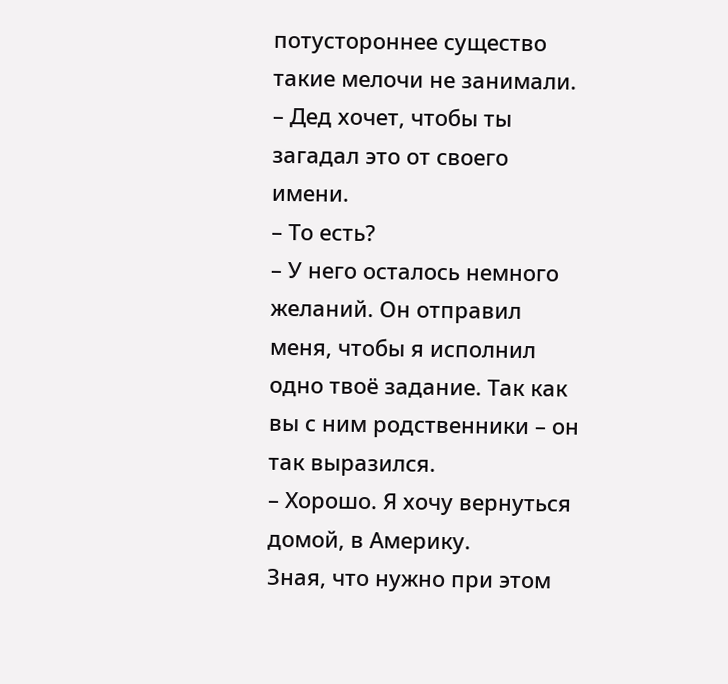потустороннее существо такие мелочи не занимали.
– Дед хочет, чтобы ты загадал это от своего имени.
– То есть?
– У него осталось немного желаний. Он отправил меня, чтобы я исполнил одно твоё задание. Так как вы с ним родственники – он так выразился.
– Хорошо. Я хочу вернуться домой, в Америку.
Зная, что нужно при этом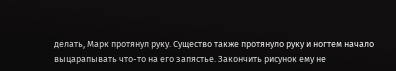делать, Марк протянул руку. Существо также протянуло руку и ногтем начало выцарапывать что-то на его запястье. Закончить рисунок ему не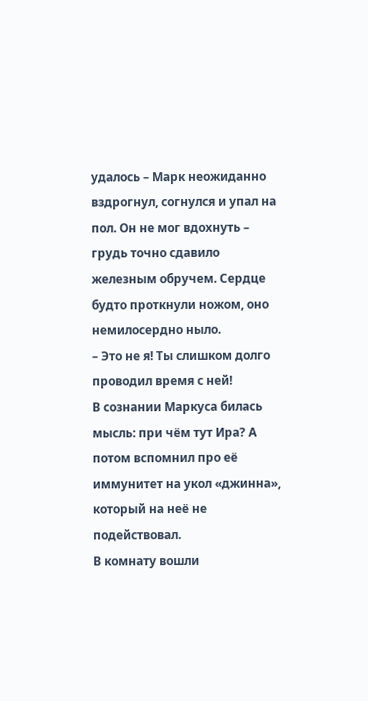удалось – Марк неожиданно вздрогнул, согнулся и упал на пол. Он не мог вдохнуть – грудь точно сдавило железным обручем. Сердце будто проткнули ножом, оно немилосердно ныло.
– Это не я! Ты слишком долго проводил время с ней!
В сознании Маркуса билась мысль: при чём тут Ира? А потом вспомнил про её иммунитет на укол «джинна», который на неё не подействовал.
В комнату вошли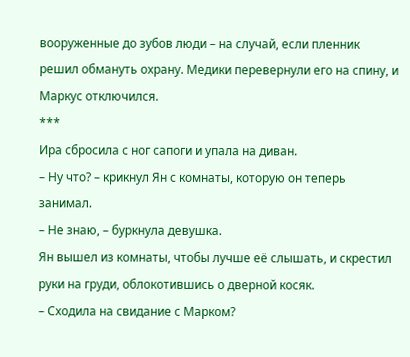вооруженные до зубов люди – на случай, если пленник решил обмануть охрану. Медики перевернули его на спину, и Маркус отключился.
***
Ира сбросила с ног сапоги и упала на диван.
– Ну что? – крикнул Ян с комнаты, которую он теперь занимал.
– Не знаю, – буркнула девушка.
Ян вышел из комнаты, чтобы лучше её слышать, и скрестил руки на груди, облокотившись о дверной косяк.
– Сходила на свидание с Марком?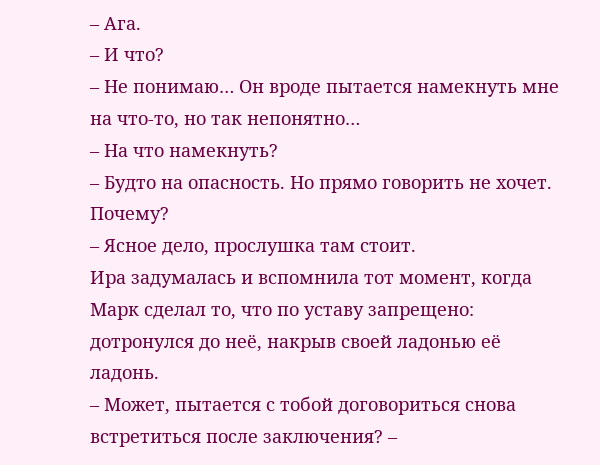– Ага.
– И что?
– Не понимаю… Он вроде пытается намекнуть мне на что-то, но так непонятно…
– На что намекнуть?
– Будто на опасность. Но прямо говорить не хочет. Почему?
– Ясное дело, прослушка там стоит.
Ира задумалась и вспомнила тот момент, когда Марк сделал то, что по уставу запрещено: дотронулся до неё, накрыв своей ладонью её ладонь.
– Может, пытается с тобой договориться снова встретиться после заключения? –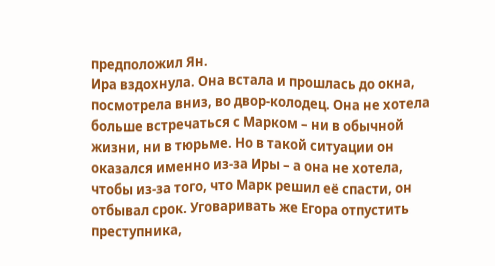предположил Ян.
Ира вздохнула. Она встала и прошлась до окна, посмотрела вниз, во двор-колодец. Она не хотела больше встречаться с Марком – ни в обычной жизни, ни в тюрьме. Но в такой ситуации он оказался именно из-за Иры – а она не хотела, чтобы из-за того, что Марк решил её спасти, он отбывал срок. Уговаривать же Егора отпустить преступника,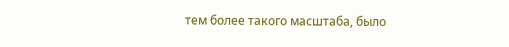тем более такого масштаба, было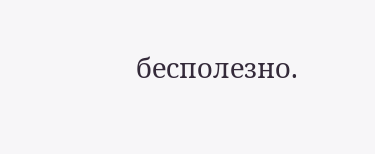бесполезно.